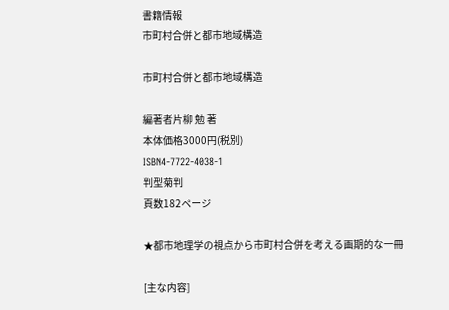書籍情報
市町村合併と都市地域構造

市町村合併と都市地域構造

編著者片柳 勉 著
本体価格3000円(税別)
ISBN4-7722-4038-1
判型菊判
頁数182ページ

★都市地理学の視点から市町村合併を考える画期的な一冊

[主な内容]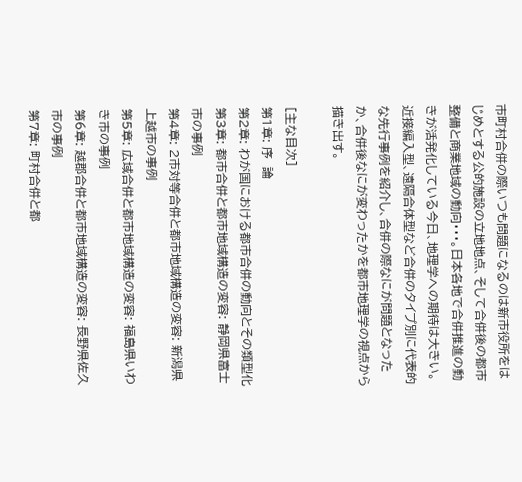市町村合併の際いつも問題になるのは新市役所をはじめとする公的施設の立地地点、そして合併後の都市整備と商業地域の動向・・・。日本各地で合併推進の動きが活発化している今日、地理学への期待は大きい。
近接編入型、遠隔合体型など合併のタイプ別に代表的な先行事例を紹介し、合併の際なにが問題となったか、合併後なにが変わったかを都市地理学の視点から描き出す。

[主な目次]
第1章: 序  論
第2章: わが国における都市合併の動向とその類型化
第3章: 都市合併と都市地域構造の変容: 静岡県富士市の事例
第4章: 2市対等合併と都市地域構造の変容: 新潟県上越市の事例
第5章: 広域合併と都市地域構造の変容: 福島県いわき市の事例
第6章: 越郡合併と都市地域構造の変容: 長野県佐久市の事例
第7章: 町村合併と都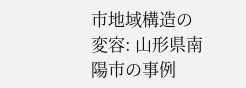市地域構造の変容: 山形県南陽市の事例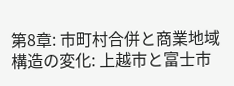第8章: 市町村合併と商業地域構造の変化: 上越市と富士市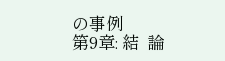の事例
第9章: 結  論